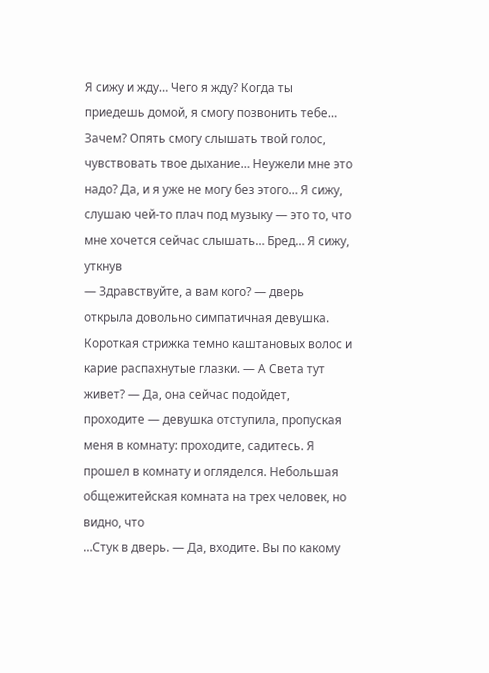Я сижу и жду… Чего я жду? Когда ты приедешь домой, я смогу позвонить тебе… Зачем? Опять смогу слышать твой голос, чувствовать твое дыхание… Неужели мне это надо? Да, и я уже не могу без этого… Я сижу, слушаю чей-то плач под музыку — это то, что мне хочется сейчас слышать… Бред… Я сижу, уткнув
— Здравствуйте, а вам кого? — дверь открыла довольно симпатичная девушка. Короткая стрижка темно каштановых волос и карие распахнутые глазки. — А Света тут живет? — Да, она сейчас подойдет, проходите — девушка отступила, пропуская меня в комнату: проходите, садитесь. Я прошел в комнату и огляделся. Небольшая общежитейская комната на трех человек, но видно, что
…Стук в дверь. — Да, входите. Вы по какому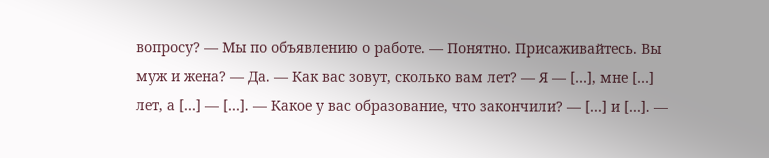вопросу? — Мы по объявлению о работе. — Понятно. Присаживайтесь. Вы муж и жена? — Да. — Как вас зовут, сколько вам лет? — Я — […], мне […] лет, а […] — […]. — Какое у вас образование, что закончили? — […] и […]. —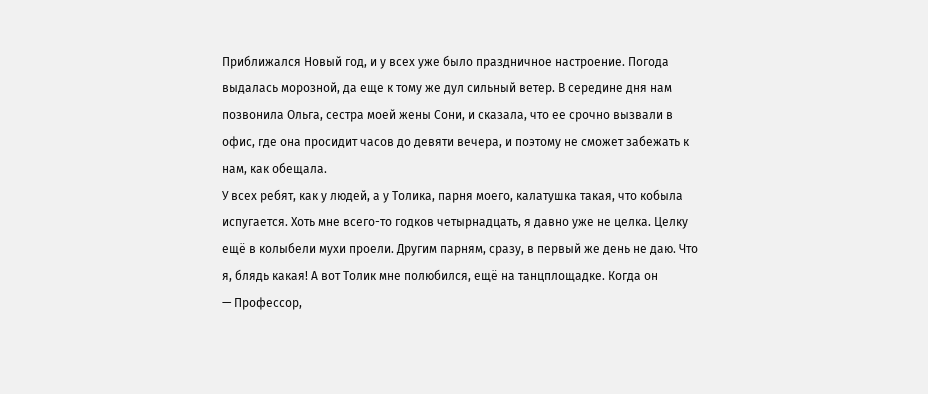Приближался Новый год, и у всех уже было праздничное настроение. Погода выдалась морозной, да еще к тому же дул сильный ветер. В середине дня нам позвонила Ольга, сестра моей жены Сони, и сказала, что ее срочно вызвали в офис, где она просидит часов до девяти вечера, и поэтому не сможет забежать к нам, как обещала.
У всех ребят, как у людей, а у Толика, парня моего, калатушка такая, что кобыла испугается. Хоть мне всего-то годков четырнадцать, я давно уже не целка. Целку ещё в колыбели мухи проели. Другим парням, сразу, в первый же день не даю. Что я, блядь какая! А вот Толик мне полюбился, ещё на танцплощадке. Когда он
— Профессор,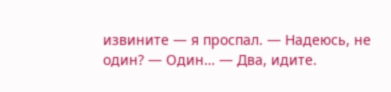извините — я проспал. — Надеюсь, не один? — Один… — Два, идите.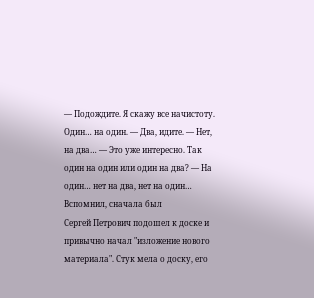— Подождите. Я скажу все начистоту. Один… на один. — Два, идите. — Нет, на два… — Это уже интересно. Так один на один или один на два? — На один… нет на два, нет на один… Вспомнил, сначала был
Сергей Петрович подошел к доске и привычно начал "изложение нового материала". Стук мела о доску, его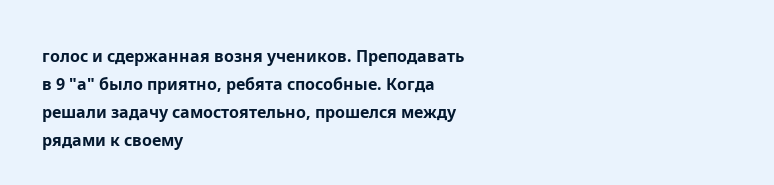голос и сдержанная возня учеников. Преподавать в 9 "а" было приятно, ребята способные. Когда решали задачу самостоятельно, прошелся между рядами к своему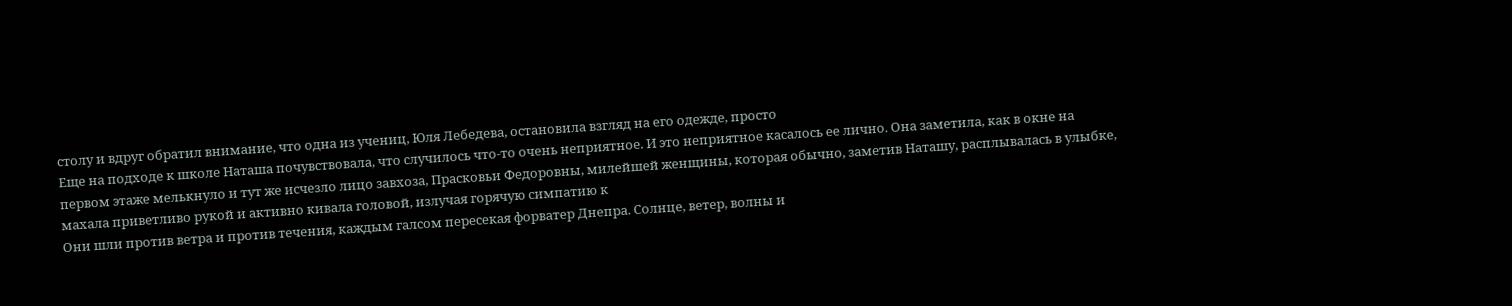столу и вдруг обратил внимание, что одна из учениц, Юля Лебедева, остановила взгляд на его одежде, просто
Еще на подходе к школе Hаташа почувствовала, что случилось что-то очень неприятное. И это неприятное касалось ее лично. Она заметила, как в окне на первом этаже мелькнуло и тут же исчезло лицо завхоза, Прасковьи Федоровны, милейшей женщины, которая обычно, заметив Hаташу, расплывалась в улыбке, махала приветливо рукой и активно кивала головой, излучая горячую симпатию к
Они шли против ветра и против течения, каждым галсом пересекая форватер Днепра. Солнце, ветер, волны и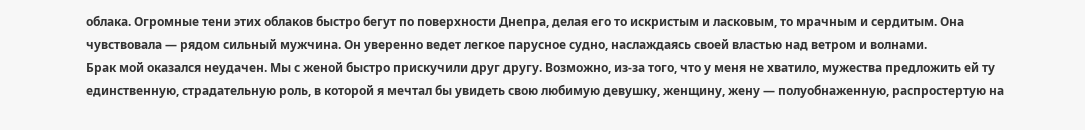облака. Огромные тени этих облаков быстро бегут по поверхности Днепра, делая его то искристым и ласковым, то мрачным и сердитым. Она чувствовала — рядом сильный мужчина. Он уверенно ведет легкое парусное судно, наслаждаясь своей властью над ветром и волнами.
Брак мой оказался неудачен. Мы с женой быстро прискучили друг другу. Возможно, из-за того, что у меня не хватило, мужества предложить ей ту единственную, страдательную роль, в которой я мечтал бы увидеть свою любимую девушку, женщину, жену — полуобнаженную, распростертую на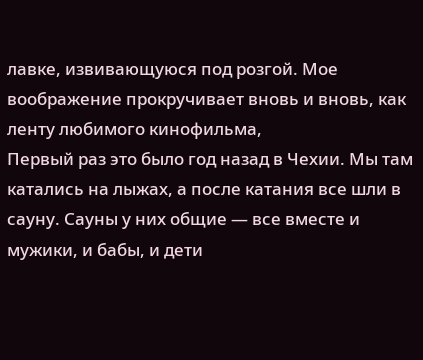лавке, извивающуюся под розгой. Мое воображение прокручивает вновь и вновь, как ленту любимого кинофильма,
Первый раз это было год назад в Чехии. Мы там катались на лыжах, а после катания все шли в сауну. Сауны у них общие — все вместе и мужики, и бабы, и дети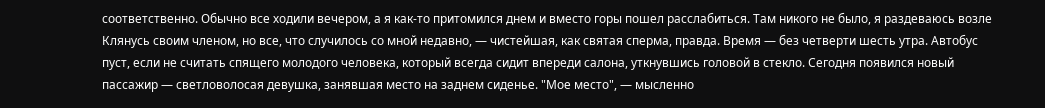соответственно. Обычно все ходили вечером, а я как-то притомился днем и вместо горы пошел расслабиться. Там никого не было, я раздеваюсь возле
Клянусь своим членом, но все, что случилось со мной недавно, — чистейшая, как святая сперма, правда. Время — без четверти шесть утра. Автобус пуст, если не считать спящего молодого человека, который всегда сидит впереди салона, уткнувшись головой в стекло. Сегодня появился новый пассажир — светловолосая девушка, занявшая место на заднем сиденье. "Мое место", — мысленно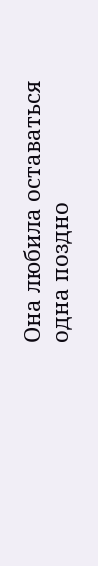Она любила оставаться одна поздно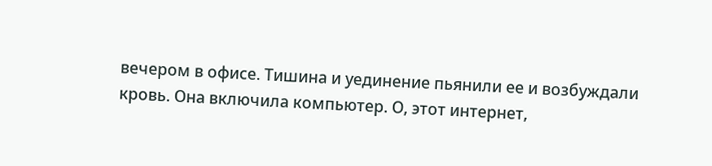вечером в офисе. Тишина и уединение пьянили ее и возбуждали кровь. Она включила компьютер. О, этот интернет,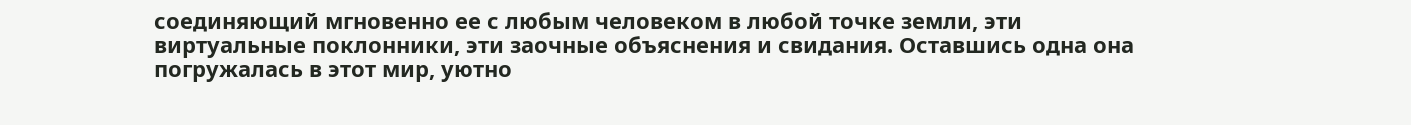соединяющий мгновенно ее с любым человеком в любой точке земли, эти виртуальные поклонники, эти заочные объяснения и свидания. Оставшись одна она погружалась в этот мир, уютно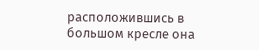расположившись в большом кресле она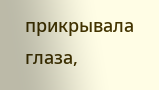прикрывала глаза,